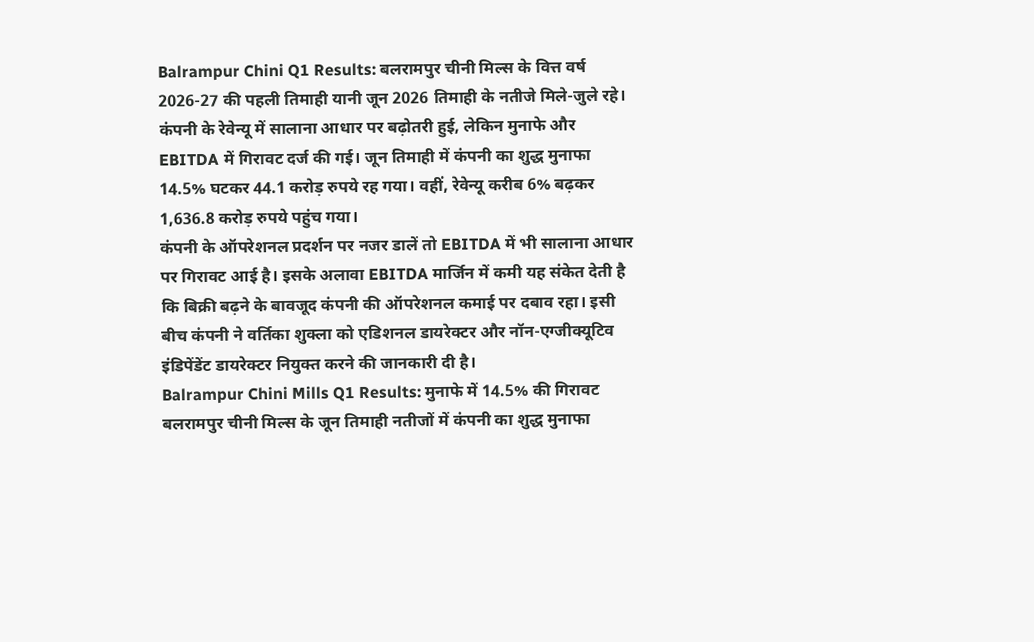Balrampur Chini Q1 Results: बलरामपुर चीनी मिल्स के वित्त वर्ष 2026-27 की पहली तिमाही यानी जून 2026 तिमाही के नतीजे मिले-जुले रहे। कंपनी के रेवेन्यू में सालाना आधार पर बढ़ोतरी हुई, लेकिन मुनाफे और EBITDA में गिरावट दर्ज की गई। जून तिमाही में कंपनी का शुद्ध मुनाफा 14.5% घटकर 44.1 करोड़ रुपये रह गया। वहीं, रेवेन्यू करीब 6% बढ़कर 1,636.8 करोड़ रुपये पहुंच गया।
कंपनी के ऑपरेशनल प्रदर्शन पर नजर डालें तो EBITDA में भी सालाना आधार पर गिरावट आई है। इसके अलावा EBITDA मार्जिन में कमी यह संकेत देती है कि बिक्री बढ़ने के बावजूद कंपनी की ऑपरेशनल कमाई पर दबाव रहा। इसी बीच कंपनी ने वर्तिका शुक्ला को एडिशनल डायरेक्टर और नॉन-एग्जीक्यूटिव इंडिपेंडेंट डायरेक्टर नियुक्त करने की जानकारी दी है।
Balrampur Chini Mills Q1 Results: मुनाफे में 14.5% की गिरावट
बलरामपुर चीनी मिल्स के जून तिमाही नतीजों में कंपनी का शुद्ध मुनाफा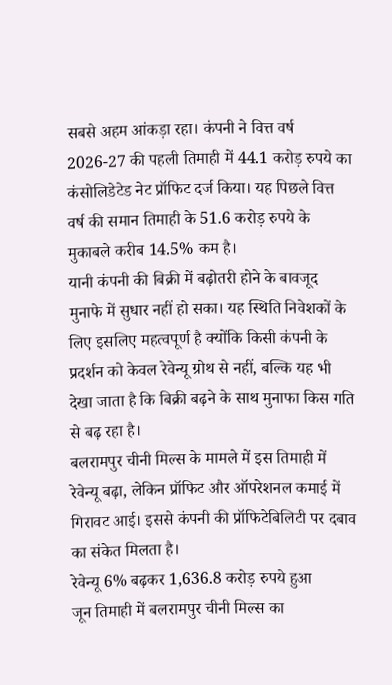सबसे अहम आंकड़ा रहा। कंपनी ने वित्त वर्ष 2026-27 की पहली तिमाही में 44.1 करोड़ रुपये का कंसोलिडेटेड नेट प्रॉफिट दर्ज किया। यह पिछले वित्त वर्ष की समान तिमाही के 51.6 करोड़ रुपये के मुकाबले करीब 14.5% कम है।
यानी कंपनी की बिक्री में बढ़ोतरी होने के बावजूद मुनाफे में सुधार नहीं हो सका। यह स्थिति निवेशकों के लिए इसलिए महत्वपूर्ण है क्योंकि किसी कंपनी के प्रदर्शन को केवल रेवेन्यू ग्रोथ से नहीं, बल्कि यह भी देखा जाता है कि बिक्री बढ़ने के साथ मुनाफा किस गति से बढ़ रहा है।
बलरामपुर चीनी मिल्स के मामले में इस तिमाही में रेवेन्यू बढ़ा, लेकिन प्रॉफिट और ऑपरेशनल कमाई में गिरावट आई। इससे कंपनी की प्रॉफिटेबिलिटी पर दबाव का संकेत मिलता है।
रेवेन्यू 6% बढ़कर 1,636.8 करोड़ रुपये हुआ
जून तिमाही में बलरामपुर चीनी मिल्स का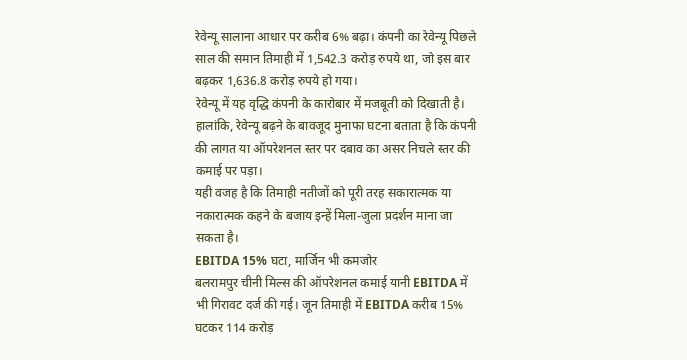रेवेन्यू सालाना आधार पर करीब 6% बढ़ा। कंपनी का रेवेन्यू पिछले साल की समान तिमाही में 1,542.3 करोड़ रुपये था, जो इस बार बढ़कर 1,636.8 करोड़ रुपये हो गया।
रेवेन्यू में यह वृद्धि कंपनी के कारोबार में मजबूती को दिखाती है। हालांकि, रेवेन्यू बढ़ने के बावजूद मुनाफा घटना बताता है कि कंपनी की लागत या ऑपरेशनल स्तर पर दबाव का असर निचले स्तर की कमाई पर पड़ा।
यही वजह है कि तिमाही नतीजों को पूरी तरह सकारात्मक या नकारात्मक कहने के बजाय इन्हें मिला-जुला प्रदर्शन माना जा सकता है।
EBITDA 15% घटा, मार्जिन भी कमजोर
बलरामपुर चीनी मिल्स की ऑपरेशनल कमाई यानी EBITDA में भी गिरावट दर्ज की गई। जून तिमाही में EBITDA करीब 15% घटकर 114 करोड़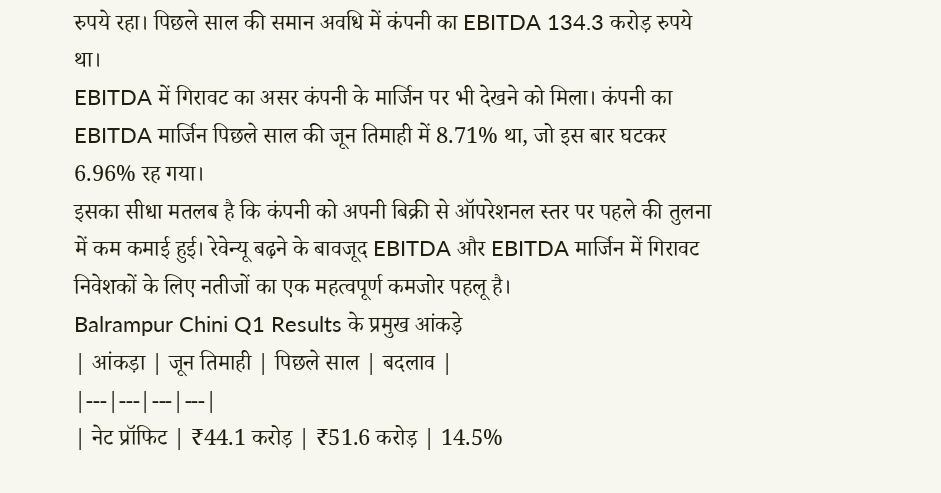रुपये रहा। पिछले साल की समान अवधि में कंपनी का EBITDA 134.3 करोड़ रुपये था।
EBITDA में गिरावट का असर कंपनी के मार्जिन पर भी देखने को मिला। कंपनी का EBITDA मार्जिन पिछले साल की जून तिमाही में 8.71% था, जो इस बार घटकर 6.96% रह गया।
इसका सीधा मतलब है कि कंपनी को अपनी बिक्री से ऑपरेशनल स्तर पर पहले की तुलना में कम कमाई हुई। रेवेन्यू बढ़ने के बावजूद EBITDA और EBITDA मार्जिन में गिरावट निवेशकों के लिए नतीजों का एक महत्वपूर्ण कमजोर पहलू है।
Balrampur Chini Q1 Results के प्रमुख आंकड़े
| आंकड़ा | जून तिमाही | पिछले साल | बदलाव |
|---|---|---|---|
| नेट प्रॉफिट | ₹44.1 करोड़ | ₹51.6 करोड़ | 14.5%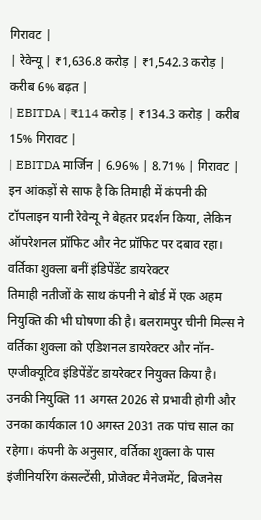गिरावट |
| रेवेन्यू | ₹1,636.8 करोड़ | ₹1,542.3 करोड़ | करीब 6% बढ़त |
| EBITDA | ₹114 करोड़ | ₹134.3 करोड़ | करीब 15% गिरावट |
| EBITDA मार्जिन | 6.96% | 8.71% | गिरावट |
इन आंकड़ों से साफ है कि तिमाही में कंपनी की टॉपलाइन यानी रेवेन्यू ने बेहतर प्रदर्शन किया, लेकिन ऑपरेशनल प्रॉफिट और नेट प्रॉफिट पर दबाव रहा।
वर्तिका शुक्ला बनीं इंडिपेंडेंट डायरेक्टर
तिमाही नतीजों के साथ कंपनी ने बोर्ड में एक अहम नियुक्ति की भी घोषणा की है। बलरामपुर चीनी मिल्स ने वर्तिका शुक्ला को एडिशनल डायरेक्टर और नॉन-एग्जीक्यूटिव इंडिपेंडेंट डायरेक्टर नियुक्त किया है।
उनकी नियुक्ति 11 अगस्त 2026 से प्रभावी होगी और उनका कार्यकाल 10 अगस्त 2031 तक पांच साल का रहेगा। कंपनी के अनुसार, वर्तिका शुक्ला के पास इंजीनियरिंग कंसल्टेंसी, प्रोजेक्ट मैनेजमेंट, बिजनेस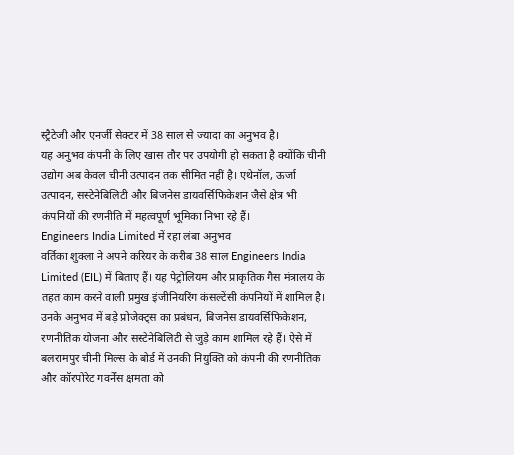स्ट्रैटेजी और एनर्जी सेक्टर में 38 साल से ज्यादा का अनुभव है।
यह अनुभव कंपनी के लिए खास तौर पर उपयोगी हो सकता है क्योंकि चीनी उद्योग अब केवल चीनी उत्पादन तक सीमित नहीं है। एथेनॉल, ऊर्जा उत्पादन, सस्टेनेबिलिटी और बिजनेस डायवर्सिफिकेशन जैसे क्षेत्र भी कंपनियों की रणनीति में महत्वपूर्ण भूमिका निभा रहे हैं।
Engineers India Limited में रहा लंबा अनुभव
वर्तिका शुक्ला ने अपने करियर के करीब 38 साल Engineers India Limited (EIL) में बिताए हैं। यह पेट्रोलियम और प्राकृतिक गैस मंत्रालय के तहत काम करने वाली प्रमुख इंजीनियरिंग कंसल्टेंसी कंपनियों में शामिल है।
उनके अनुभव में बड़े प्रोजेक्ट्स का प्रबंधन, बिजनेस डायवर्सिफिकेशन, रणनीतिक योजना और सस्टेनेबिलिटी से जुड़े काम शामिल रहे हैं। ऐसे में बलरामपुर चीनी मिल्स के बोर्ड में उनकी नियुक्ति को कंपनी की रणनीतिक और कॉरपोरेट गवर्नेंस क्षमता को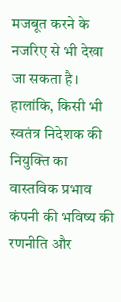मजबूत करने के नजरिए से भी देखा जा सकता है।
हालांकि, किसी भी स्वतंत्र निदेशक की नियुक्ति का वास्तविक प्रभाव कंपनी की भविष्य की रणनीति और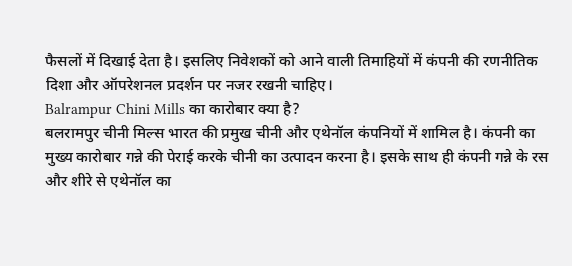फैसलों में दिखाई देता है। इसलिए निवेशकों को आने वाली तिमाहियों में कंपनी की रणनीतिक दिशा और ऑपरेशनल प्रदर्शन पर नजर रखनी चाहिए।
Balrampur Chini Mills का कारोबार क्या है?
बलरामपुर चीनी मिल्स भारत की प्रमुख चीनी और एथेनॉल कंपनियों में शामिल है। कंपनी का मुख्य कारोबार गन्ने की पेराई करके चीनी का उत्पादन करना है। इसके साथ ही कंपनी गन्ने के रस और शीरे से एथेनॉल का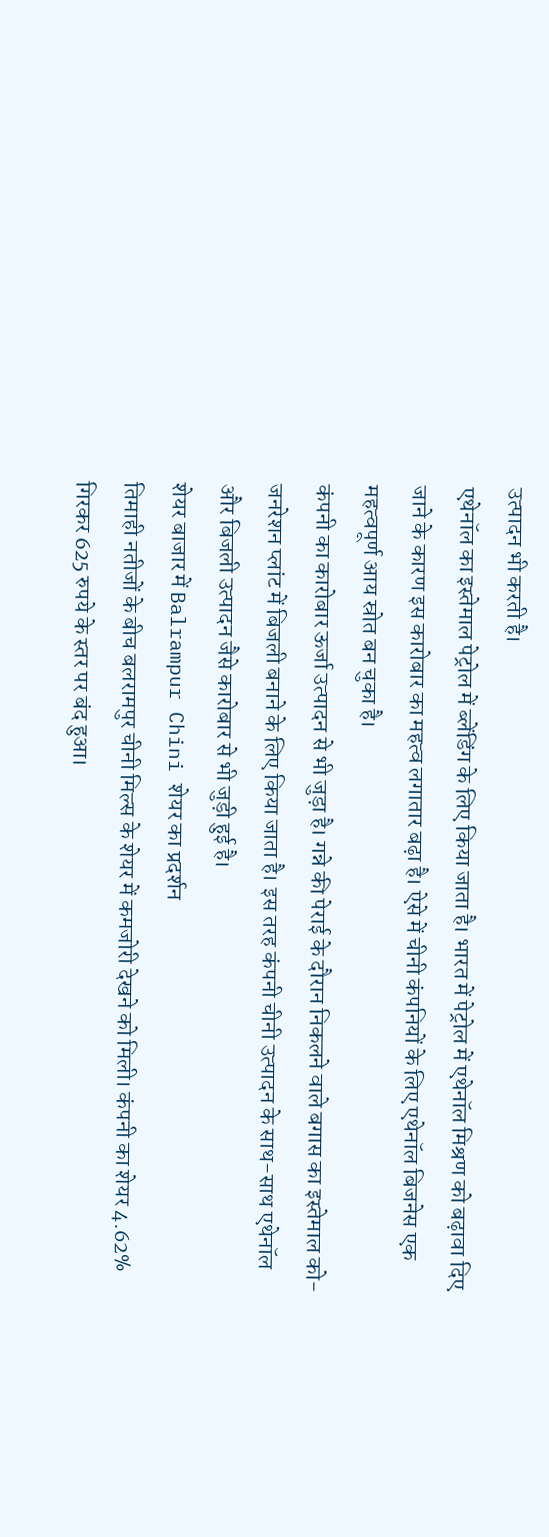उत्पादन भी करती है।
एथेनॉल का इस्तेमाल पेट्रोल में ब्लेंडिंग के लिए किया जाता है। भारत में पेट्रोल में एथेनॉल मिश्रण को बढ़ावा दिए जाने के कारण इस कारोबार का महत्व लगातार बढ़ा है। ऐसे में चीनी कंपनियों के लिए एथेनॉल बिजनेस एक महत्वपूर्ण आय स्रोत बन चुका है।
कंपनी का कारोबार ऊर्जा उत्पादन से भी जुड़ा है। गन्ने की पेराई के दौरान निकलने वाले बगास का इस्तेमाल को-जनरेशन प्लांट में बिजली बनाने के लिए किया जाता है। इस तरह कंपनी चीनी उत्पादन के साथ-साथ एथेनॉल और बिजली उत्पादन जैसे कारोबार से भी जुड़ी हुई है।
शेयर बाजार में Balrampur Chini शेयर का प्रदर्शन
तिमाही नतीजों के बीच बलरामपुर चीनी मिल्स के शेयर में कमजोरी देखने को मिली। कंपनी का शेयर 4.62% गिरकर 625 रुपये के स्तर पर बंद हुआ।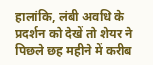हालांकि, लंबी अवधि के प्रदर्शन को देखें तो शेयर ने पिछले छह महीने में करीब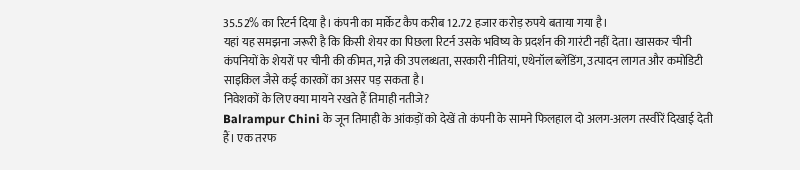35.52% का रिटर्न दिया है। कंपनी का मार्केट कैप करीब 12.72 हजार करोड़ रुपये बताया गया है।
यहां यह समझना जरूरी है कि किसी शेयर का पिछला रिटर्न उसके भविष्य के प्रदर्शन की गारंटी नहीं देता। खासकर चीनी कंपनियों के शेयरों पर चीनी की कीमत, गन्ने की उपलब्धता, सरकारी नीतियां, एथेनॉल ब्लेंडिंग, उत्पादन लागत और कमोडिटी साइकिल जैसे कई कारकों का असर पड़ सकता है।
निवेशकों के लिए क्या मायने रखते हैं तिमाही नतीजे?
Balrampur Chini के जून तिमाही के आंकड़ों को देखें तो कंपनी के सामने फिलहाल दो अलग-अलग तस्वीरें दिखाई देती हैं। एक तरफ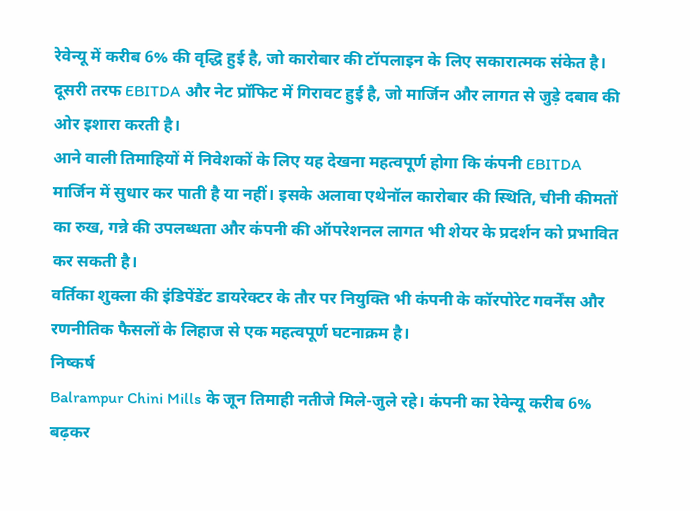रेवेन्यू में करीब 6% की वृद्धि हुई है, जो कारोबार की टॉपलाइन के लिए सकारात्मक संकेत है। दूसरी तरफ EBITDA और नेट प्रॉफिट में गिरावट हुई है, जो मार्जिन और लागत से जुड़े दबाव की ओर इशारा करती है।
आने वाली तिमाहियों में निवेशकों के लिए यह देखना महत्वपूर्ण होगा कि कंपनी EBITDA मार्जिन में सुधार कर पाती है या नहीं। इसके अलावा एथेनॉल कारोबार की स्थिति, चीनी कीमतों का रुख, गन्ने की उपलब्धता और कंपनी की ऑपरेशनल लागत भी शेयर के प्रदर्शन को प्रभावित कर सकती है।
वर्तिका शुक्ला की इंडिपेंडेंट डायरेक्टर के तौर पर नियुक्ति भी कंपनी के कॉरपोरेट गवर्नेंस और रणनीतिक फैसलों के लिहाज से एक महत्वपूर्ण घटनाक्रम है।
निष्कर्ष
Balrampur Chini Mills के जून तिमाही नतीजे मिले-जुले रहे। कंपनी का रेवेन्यू करीब 6% बढ़कर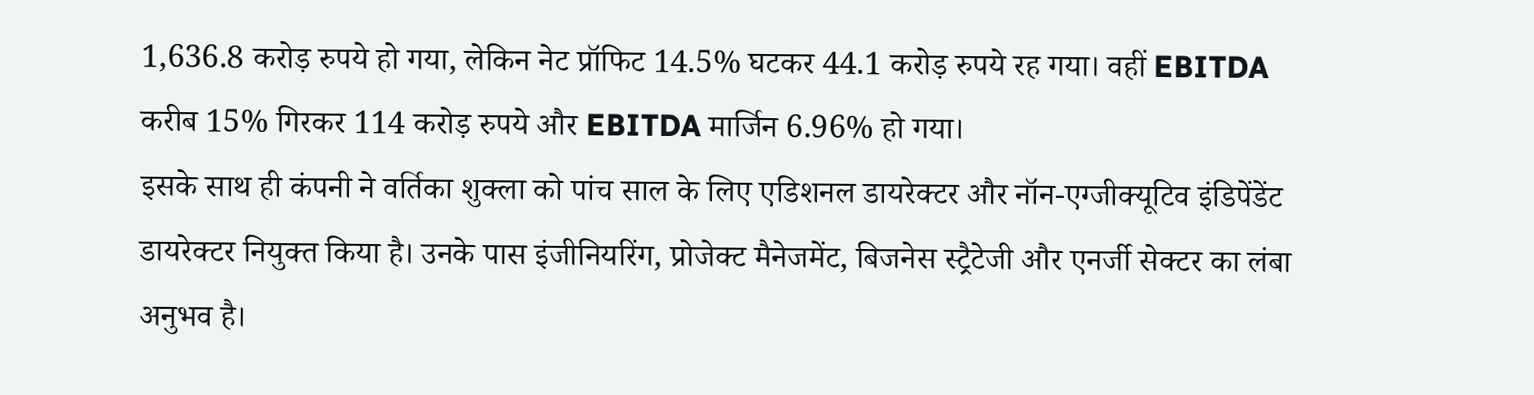1,636.8 करोड़ रुपये हो गया, लेकिन नेट प्रॉफिट 14.5% घटकर 44.1 करोड़ रुपये रह गया। वहीं EBITDA करीब 15% गिरकर 114 करोड़ रुपये और EBITDA मार्जिन 6.96% हो गया।
इसके साथ ही कंपनी ने वर्तिका शुक्ला को पांच साल के लिए एडिशनल डायरेक्टर और नॉन-एग्जीक्यूटिव इंडिपेंडेंट डायरेक्टर नियुक्त किया है। उनके पास इंजीनियरिंग, प्रोजेक्ट मैनेजमेंट, बिजनेस स्ट्रैटेजी और एनर्जी सेक्टर का लंबा अनुभव है।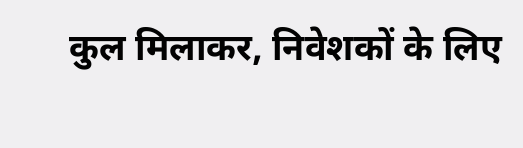कुल मिलाकर, निवेशकों के लिए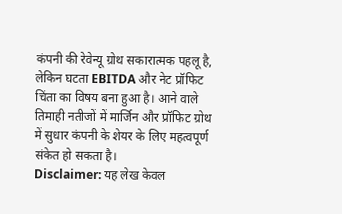कंपनी की रेवेन्यू ग्रोथ सकारात्मक पहलू है, लेकिन घटता EBITDA और नेट प्रॉफिट चिंता का विषय बना हुआ है। आने वाले तिमाही नतीजों में मार्जिन और प्रॉफिट ग्रोथ में सुधार कंपनी के शेयर के लिए महत्वपूर्ण संकेत हो सकता है।
Disclaimer: यह लेख केवल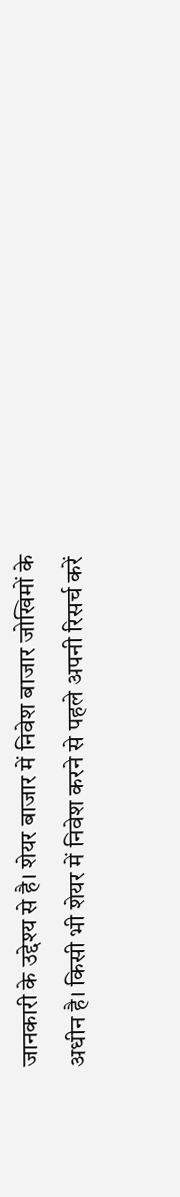जानकारी के उद्देश्य से है। शेयर बाजार में निवेश बाजार जोखिमों के अधीन है। किसी भी शेयर में निवेश करने से पहले अपनी रिसर्च करें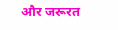और जरूरत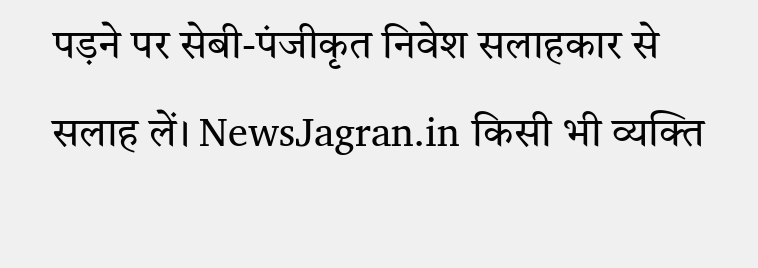पड़ने पर सेबी-पंजीकृत निवेश सलाहकार से सलाह लें। NewsJagran.in किसी भी व्यक्ति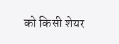को किसी शेयर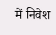में निवेश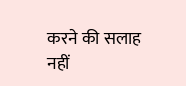करने की सलाह नहीं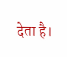देता है।